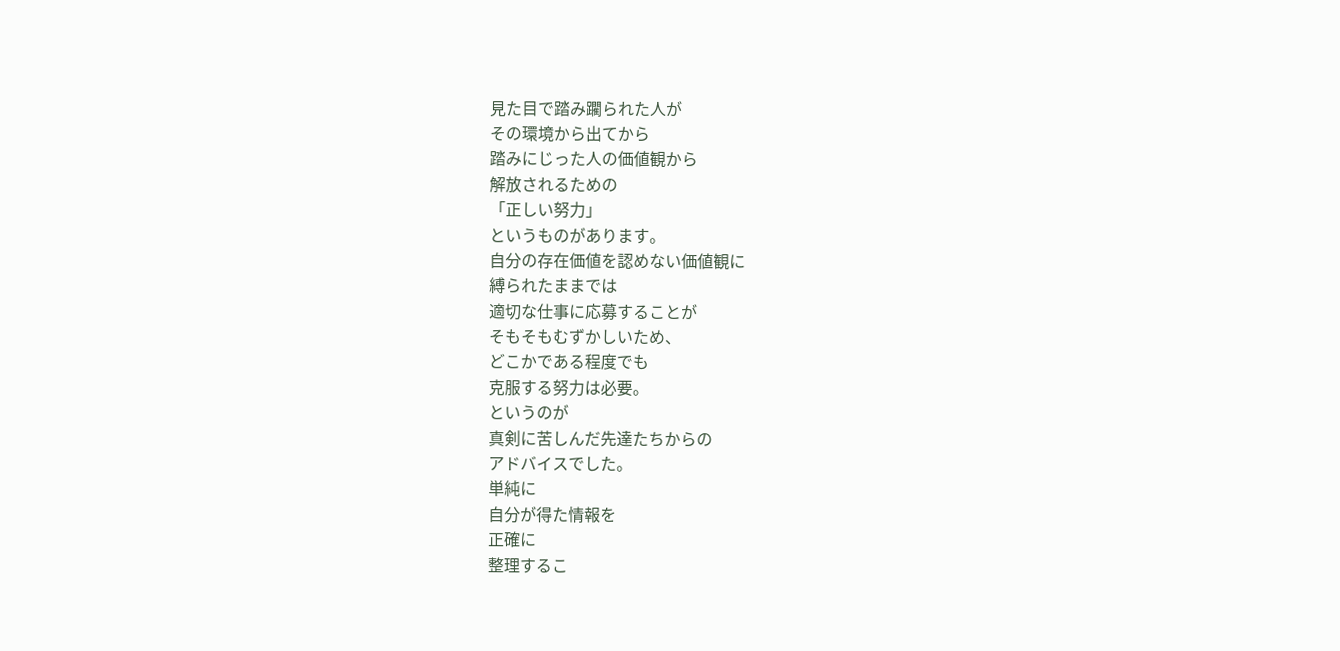見た目で踏み躙られた人が
その環境から出てから
踏みにじった人の価値観から
解放されるための
「正しい努力」
というものがあります。
自分の存在価値を認めない価値観に
縛られたままでは
適切な仕事に応募することが
そもそもむずかしいため、
どこかである程度でも
克服する努力は必要。
というのが
真剣に苦しんだ先達たちからの
アドバイスでした。
単純に
自分が得た情報を
正確に
整理するこ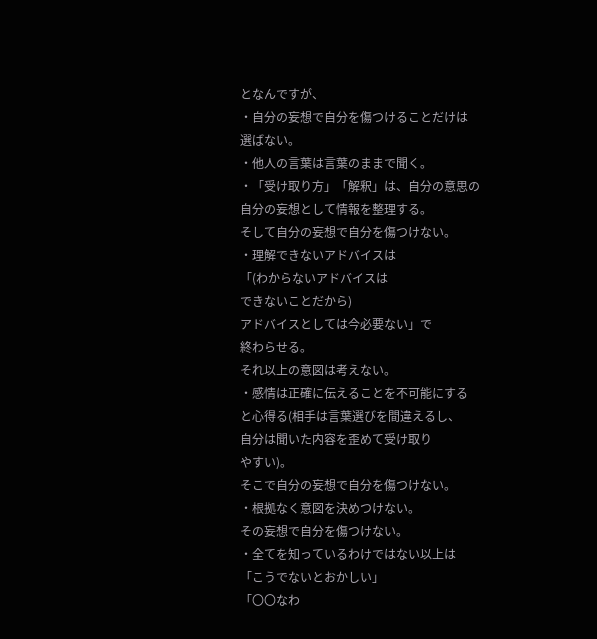となんですが、
・自分の妄想で自分を傷つけることだけは
選ばない。
・他人の言葉は言葉のままで聞く。
・「受け取り方」「解釈」は、自分の意思の
自分の妄想として情報を整理する。
そして自分の妄想で自分を傷つけない。
・理解できないアドバイスは
「(わからないアドバイスは
できないことだから)
アドバイスとしては今必要ない」で
終わらせる。
それ以上の意図は考えない。
・感情は正確に伝えることを不可能にする
と心得る(相手は言葉選びを間違えるし、
自分は聞いた内容を歪めて受け取り
やすい)。
そこで自分の妄想で自分を傷つけない。
・根拠なく意図を決めつけない。
その妄想で自分を傷つけない。
・全てを知っているわけではない以上は
「こうでないとおかしい」
「〇〇なわ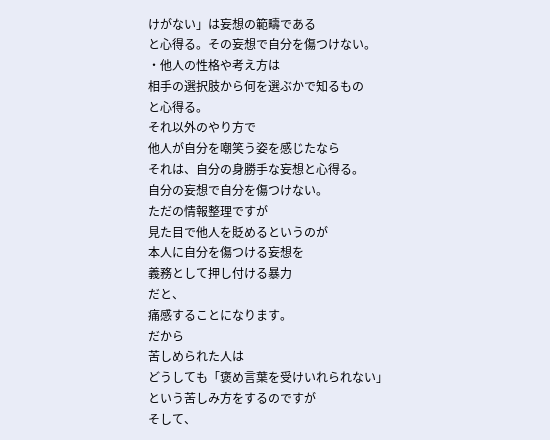けがない」は妄想の範疇である
と心得る。その妄想で自分を傷つけない。
・他人の性格や考え方は
相手の選択肢から何を選ぶかで知るもの
と心得る。
それ以外のやり方で
他人が自分を嘲笑う姿を感じたなら
それは、自分の身勝手な妄想と心得る。
自分の妄想で自分を傷つけない。
ただの情報整理ですが
見た目で他人を貶めるというのが
本人に自分を傷つける妄想を
義務として押し付ける暴力
だと、
痛感することになります。
だから
苦しめられた人は
どうしても「褒め言葉を受けいれられない」
という苦しみ方をするのですが
そして、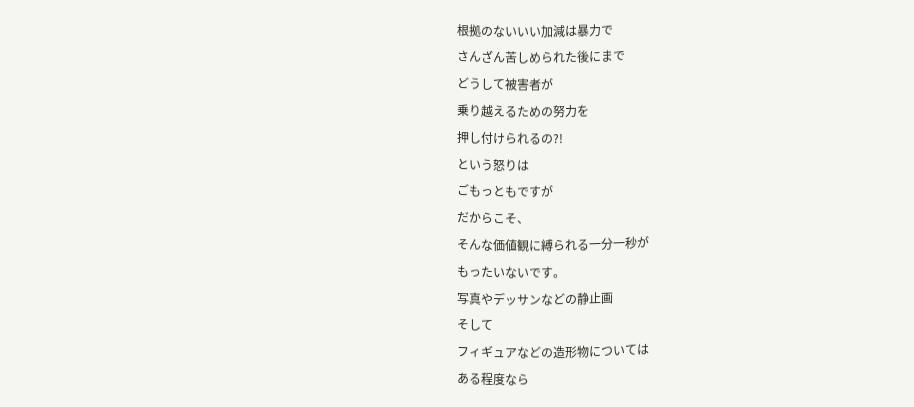根拠のないいい加減は暴力で
さんざん苦しめられた後にまで
どうして被害者が
乗り越えるための努力を
押し付けられるの?!
という怒りは
ごもっともですが
だからこそ、
そんな価値観に縛られる一分一秒が
もったいないです。
写真やデッサンなどの静止画
そして
フィギュアなどの造形物については
ある程度なら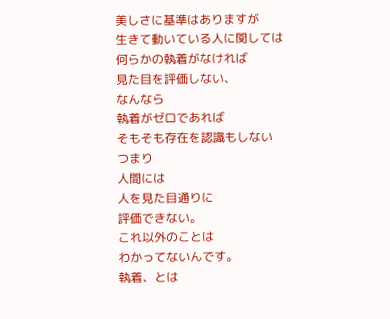美しさに基準はありますが
生きて動いている人に関しては
何らかの執着がなければ
見た目を評価しない、
なんなら
執着がゼロであれば
そもそも存在を認識もしない
つまり
人間には
人を見た目通りに
評価できない。
これ以外のことは
わかってないんです。
執着、とは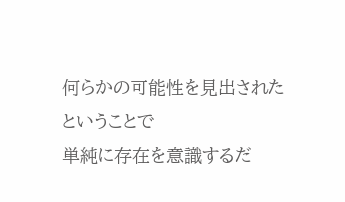何らかの可能性を見出された
ということで
単純に存在を意識するだ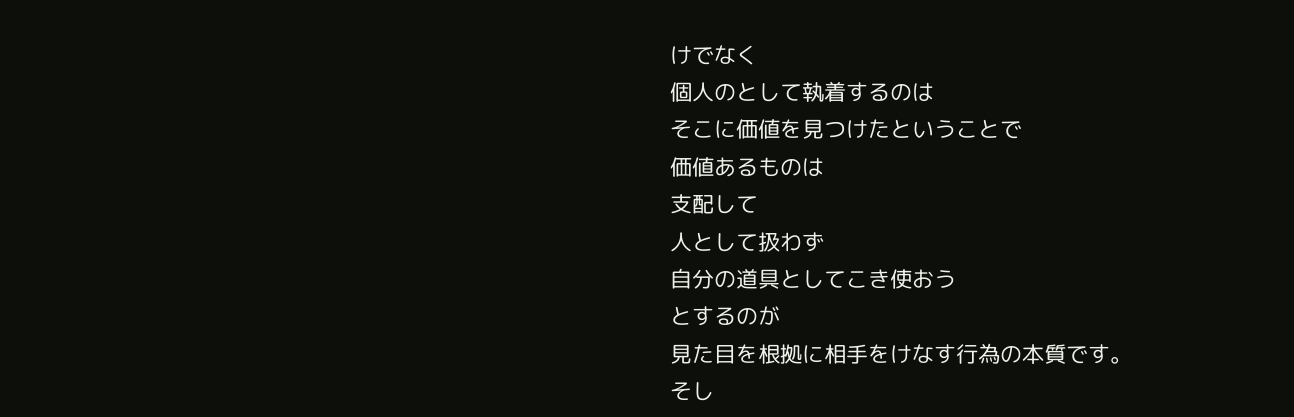けでなく
個人のとして執着するのは
そこに価値を見つけたということで
価値あるものは
支配して
人として扱わず
自分の道具としてこき使おう
とするのが
見た目を根拠に相手をけなす行為の本質です。
そし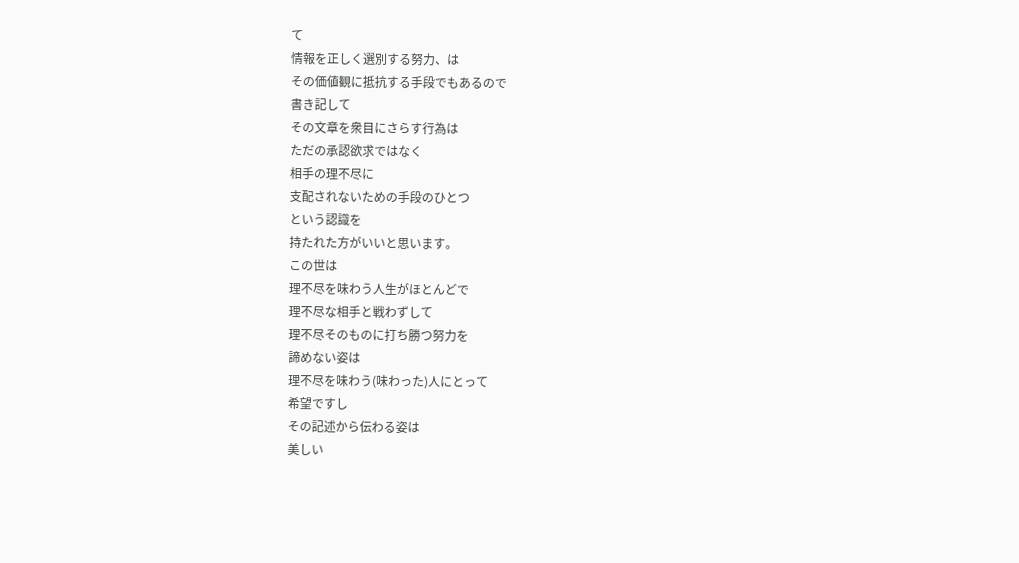て
情報を正しく選別する努力、は
その価値観に抵抗する手段でもあるので
書き記して
その文章を衆目にさらす行為は
ただの承認欲求ではなく
相手の理不尽に
支配されないための手段のひとつ
という認識を
持たれた方がいいと思います。
この世は
理不尽を味わう人生がほとんどで
理不尽な相手と戦わずして
理不尽そのものに打ち勝つ努力を
諦めない姿は
理不尽を味わう(味わった)人にとって
希望ですし
その記述から伝わる姿は
美しい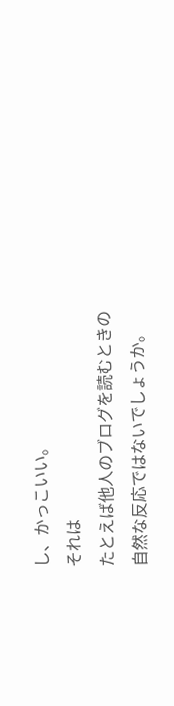し、かっこいい。
それは
たとえば他人のブログを読むときの
自然な反応ではないでしょうか。